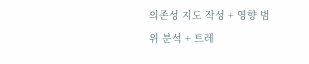의존성 지도 작성 + 영향 범위 분석 + 트레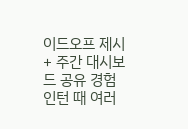이드오프 제시 + 주간 대시보드 공유 경험
인턴 때 여러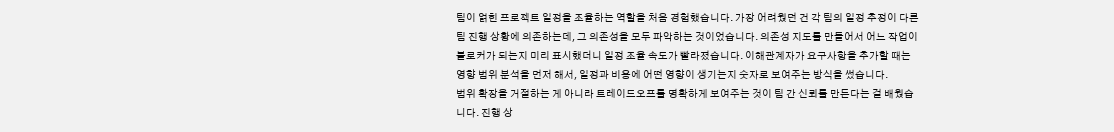팀이 얽힌 프로젝트 일정을 조율하는 역할을 처음 경험했습니다. 가장 어려웠던 건 각 팀의 일정 추정이 다른 팀 진행 상황에 의존하는데, 그 의존성을 모두 파악하는 것이었습니다. 의존성 지도를 만들어서 어느 작업이 블로커가 되는지 미리 표시했더니 일정 조율 속도가 빨라졌습니다. 이해관계자가 요구사항을 추가할 때는 영향 범위 분석을 먼저 해서, 일정과 비용에 어떤 영향이 생기는지 숫자로 보여주는 방식을 썼습니다.
범위 확장을 거절하는 게 아니라 트레이드오프를 명확하게 보여주는 것이 팀 간 신뢰를 만든다는 걸 배웠습니다. 진행 상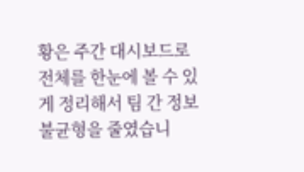황은 주간 대시보드로 전체를 한눈에 볼 수 있게 정리해서 팀 간 정보 불균형을 줄였습니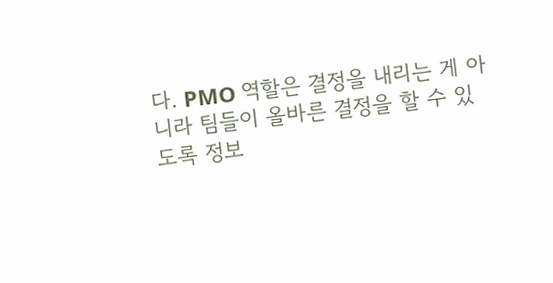다. PMO 역할은 결정을 내리는 게 아니라 팀들이 올바른 결정을 할 수 있도록 정보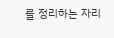를 정리하는 자리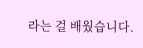라는 걸 배웠습니다.